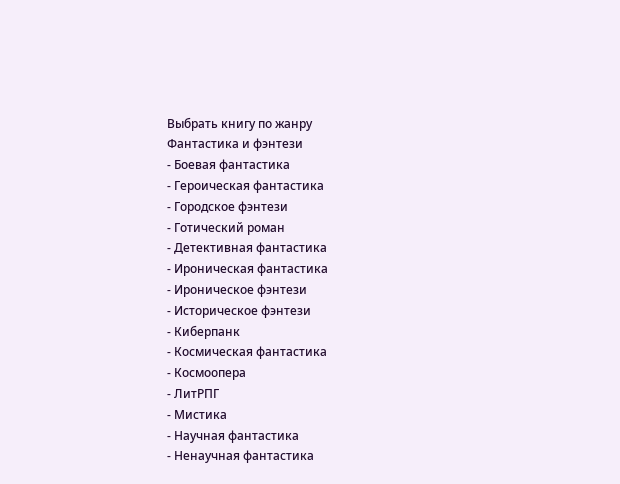Выбрать книгу по жанру
Фантастика и фэнтези
- Боевая фантастика
- Героическая фантастика
- Городское фэнтези
- Готический роман
- Детективная фантастика
- Ироническая фантастика
- Ироническое фэнтези
- Историческое фэнтези
- Киберпанк
- Космическая фантастика
- Космоопера
- ЛитРПГ
- Мистика
- Научная фантастика
- Ненаучная фантастика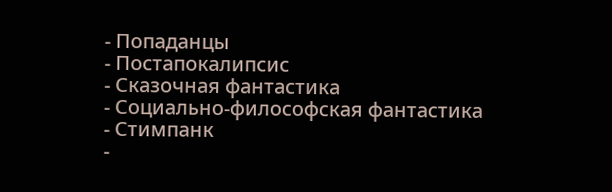- Попаданцы
- Постапокалипсис
- Сказочная фантастика
- Социально-философская фантастика
- Стимпанк
-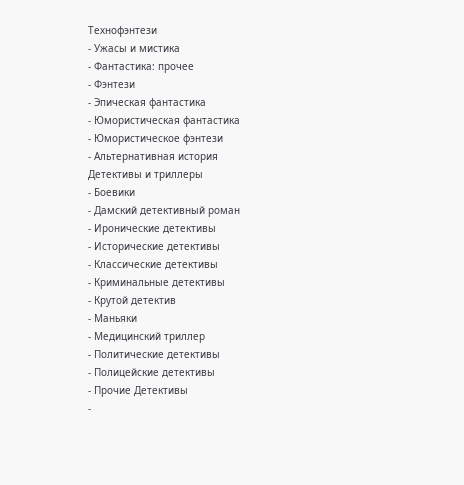Технофэнтези
- Ужасы и мистика
- Фантастика: прочее
- Фэнтези
- Эпическая фантастика
- Юмористическая фантастика
- Юмористическое фэнтези
- Альтернативная история
Детективы и триллеры
- Боевики
- Дамский детективный роман
- Иронические детективы
- Исторические детективы
- Классические детективы
- Криминальные детективы
- Крутой детектив
- Маньяки
- Медицинский триллер
- Политические детективы
- Полицейские детективы
- Прочие Детективы
-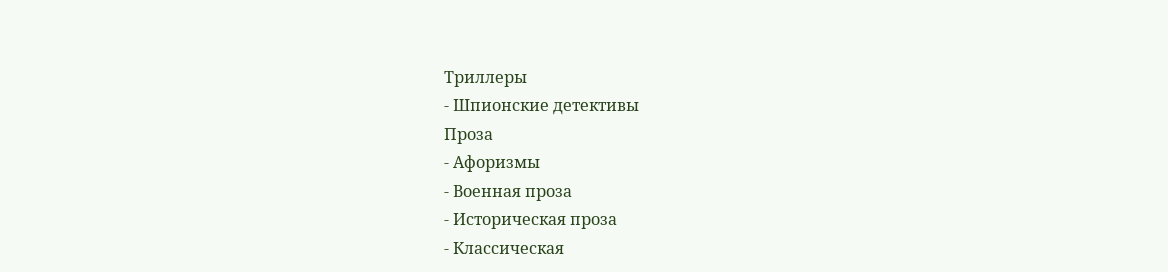Триллеры
- Шпионские детективы
Проза
- Афоризмы
- Военная проза
- Историческая проза
- Классическая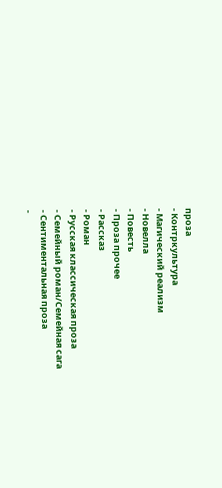проза
- Контркультура
- Магический реализм
- Новелла
- Повесть
- Проза прочее
- Рассказ
- Роман
- Русская классическая проза
- Семейный роман/Семейная сага
- Сентиментальная проза
-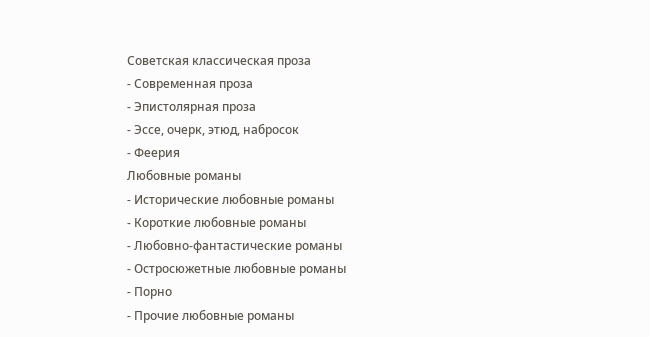Советская классическая проза
- Современная проза
- Эпистолярная проза
- Эссе, очерк, этюд, набросок
- Феерия
Любовные романы
- Исторические любовные романы
- Короткие любовные романы
- Любовно-фантастические романы
- Остросюжетные любовные романы
- Порно
- Прочие любовные романы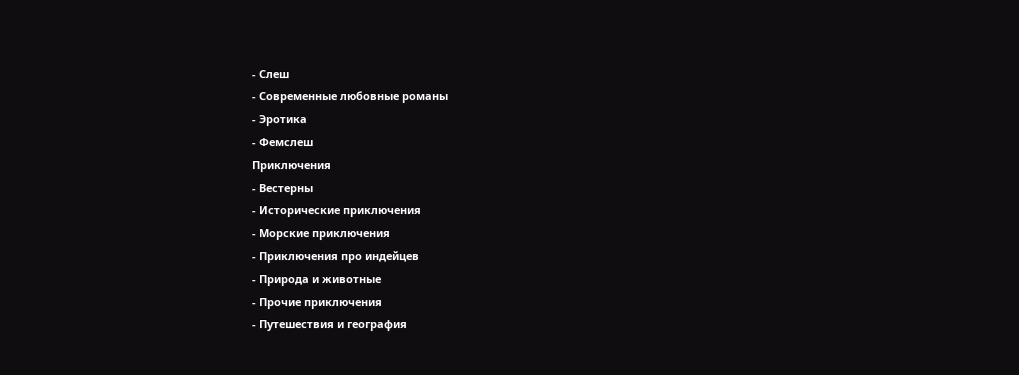- Слеш
- Современные любовные романы
- Эротика
- Фемслеш
Приключения
- Вестерны
- Исторические приключения
- Морские приключения
- Приключения про индейцев
- Природа и животные
- Прочие приключения
- Путешествия и география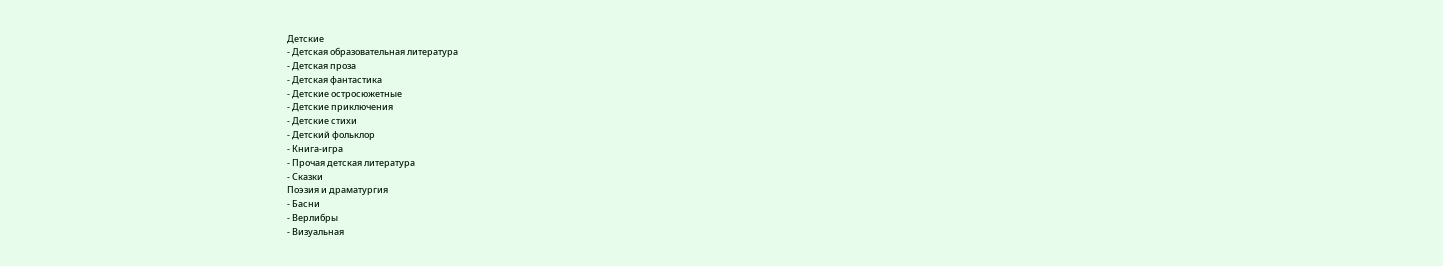Детские
- Детская образовательная литература
- Детская проза
- Детская фантастика
- Детские остросюжетные
- Детские приключения
- Детские стихи
- Детский фольклор
- Книга-игра
- Прочая детская литература
- Сказки
Поэзия и драматургия
- Басни
- Верлибры
- Визуальная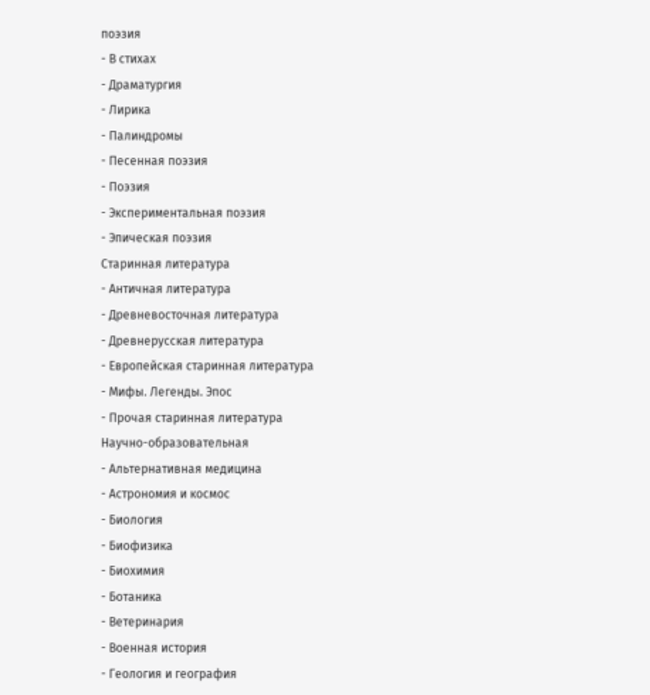поэзия
- В стихах
- Драматургия
- Лирика
- Палиндромы
- Песенная поэзия
- Поэзия
- Экспериментальная поэзия
- Эпическая поэзия
Старинная литература
- Античная литература
- Древневосточная литература
- Древнерусская литература
- Европейская старинная литература
- Мифы. Легенды. Эпос
- Прочая старинная литература
Научно-образовательная
- Альтернативная медицина
- Астрономия и космос
- Биология
- Биофизика
- Биохимия
- Ботаника
- Ветеринария
- Военная история
- Геология и география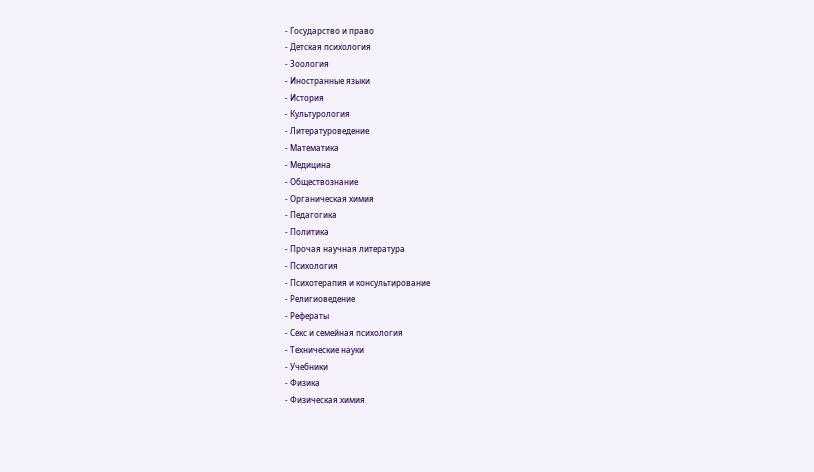- Государство и право
- Детская психология
- Зоология
- Иностранные языки
- История
- Культурология
- Литературоведение
- Математика
- Медицина
- Обществознание
- Органическая химия
- Педагогика
- Политика
- Прочая научная литература
- Психология
- Психотерапия и консультирование
- Религиоведение
- Рефераты
- Секс и семейная психология
- Технические науки
- Учебники
- Физика
- Физическая химия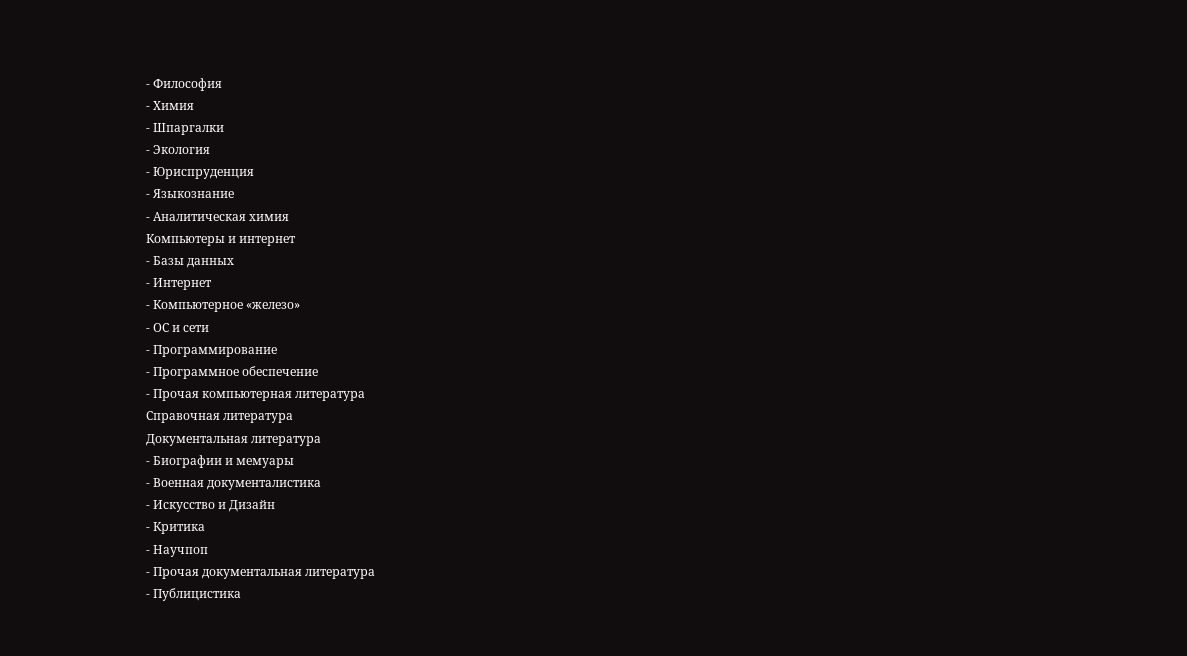- Философия
- Химия
- Шпаргалки
- Экология
- Юриспруденция
- Языкознание
- Аналитическая химия
Компьютеры и интернет
- Базы данных
- Интернет
- Компьютерное «железо»
- ОС и сети
- Программирование
- Программное обеспечение
- Прочая компьютерная литература
Справочная литература
Документальная литература
- Биографии и мемуары
- Военная документалистика
- Искусство и Дизайн
- Критика
- Научпоп
- Прочая документальная литература
- Публицистика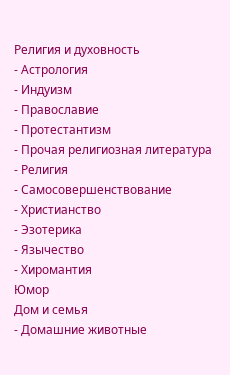Религия и духовность
- Астрология
- Индуизм
- Православие
- Протестантизм
- Прочая религиозная литература
- Религия
- Самосовершенствование
- Христианство
- Эзотерика
- Язычество
- Хиромантия
Юмор
Дом и семья
- Домашние животные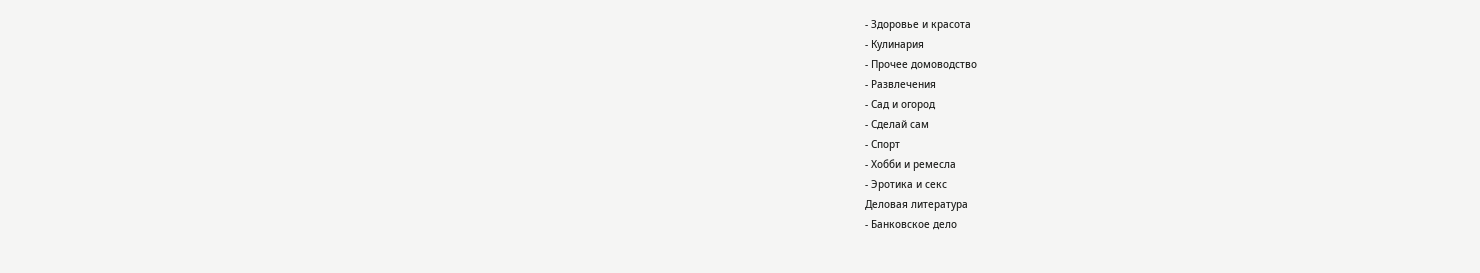- Здоровье и красота
- Кулинария
- Прочее домоводство
- Развлечения
- Сад и огород
- Сделай сам
- Спорт
- Хобби и ремесла
- Эротика и секс
Деловая литература
- Банковское дело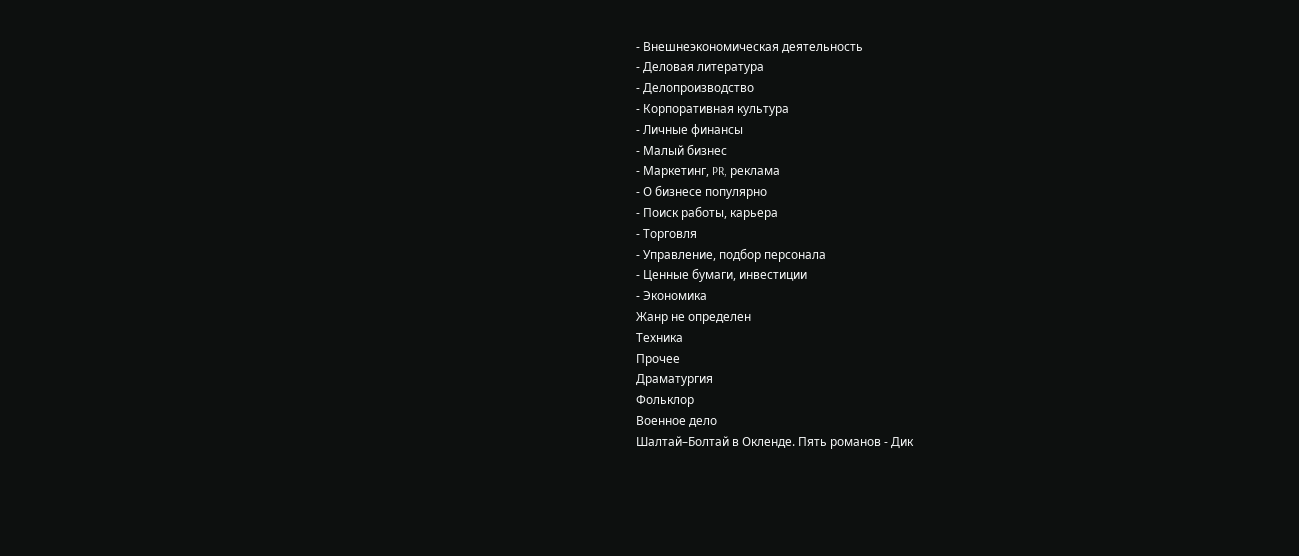- Внешнеэкономическая деятельность
- Деловая литература
- Делопроизводство
- Корпоративная культура
- Личные финансы
- Малый бизнес
- Маркетинг, PR, реклама
- О бизнесе популярно
- Поиск работы, карьера
- Торговля
- Управление, подбор персонала
- Ценные бумаги, инвестиции
- Экономика
Жанр не определен
Техника
Прочее
Драматургия
Фольклор
Военное дело
Шалтай–Болтай в Окленде. Пять романов - Дик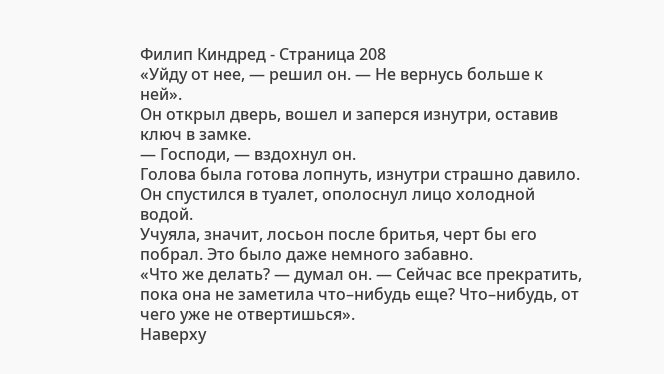Филип Киндред - Страница 208
«Уйду от нее, — решил он. — Не вернусь больше к ней».
Он открыл дверь, вошел и заперся изнутри, оставив ключ в замке.
— Господи, — вздохнул он.
Голова была готова лопнуть, изнутри страшно давило. Он спустился в туалет, ополоснул лицо холодной водой.
Учуяла, значит, лосьон после бритья, черт бы его побрал. Это было даже немного забавно.
«Что же делать? — думал он. — Сейчас все прекратить, пока она не заметила что–нибудь еще? Что–нибудь, от чего уже не отвертишься».
Наверху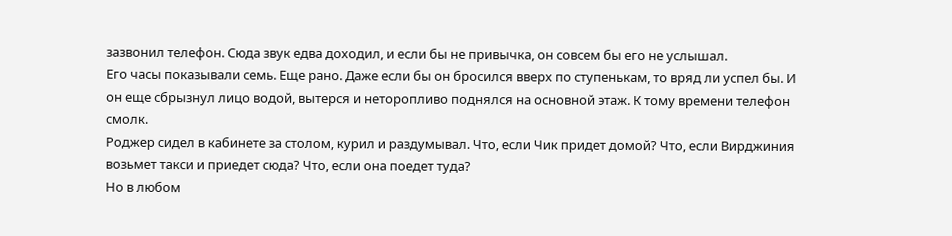зазвонил телефон. Сюда звук едва доходил, и если бы не привычка, он совсем бы его не услышал.
Его часы показывали семь. Еще рано. Даже если бы он бросился вверх по ступенькам, то вряд ли успел бы. И он еще сбрызнул лицо водой, вытерся и неторопливо поднялся на основной этаж. К тому времени телефон смолк.
Роджер сидел в кабинете за столом, курил и раздумывал. Что, если Чик придет домой? Что, если Вирджиния возьмет такси и приедет сюда? Что, если она поедет туда?
Но в любом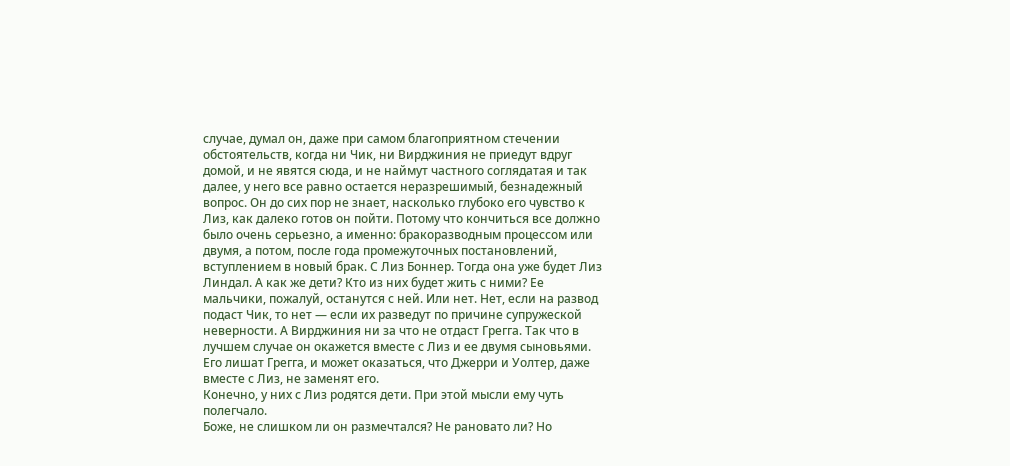случае, думал он, даже при самом благоприятном стечении обстоятельств, когда ни Чик, ни Вирджиния не приедут вдруг домой, и не явятся сюда, и не наймут частного соглядатая и так далее, у него все равно остается неразрешимый, безнадежный вопрос. Он до сих пор не знает, насколько глубоко его чувство к Лиз, как далеко готов он пойти. Потому что кончиться все должно было очень серьезно, а именно: бракоразводным процессом или двумя, а потом, после года промежуточных постановлений, вступлением в новый брак. С Лиз Боннер. Тогда она уже будет Лиз Линдал. А как же дети? Кто из них будет жить с ними? Ее мальчики, пожалуй, останутся с ней. Или нет. Нет, если на развод подаст Чик, то нет — если их разведут по причине супружеской неверности. А Вирджиния ни за что не отдаст Грегга. Так что в лучшем случае он окажется вместе с Лиз и ее двумя сыновьями. Его лишат Грегга, и может оказаться, что Джерри и Уолтер, даже вместе с Лиз, не заменят его.
Конечно, у них с Лиз родятся дети. При этой мысли ему чуть полегчало.
Боже, не слишком ли он размечтался? Не рановато ли? Но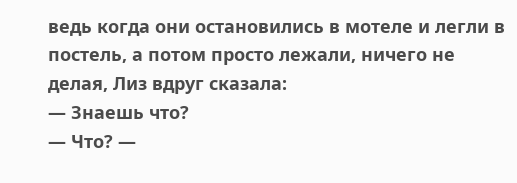ведь когда они остановились в мотеле и легли в постель, а потом просто лежали, ничего не делая, Лиз вдруг сказала:
— Знаешь что?
— Что? —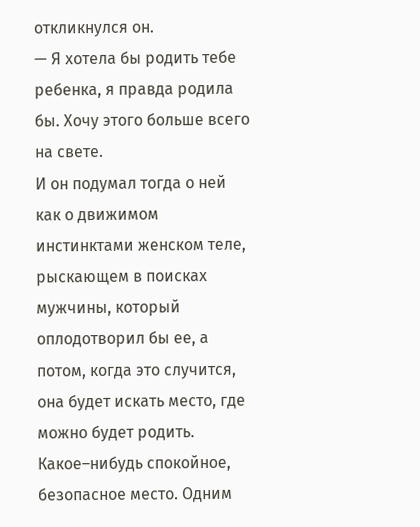откликнулся он.
— Я хотела бы родить тебе ребенка, я правда родила бы. Хочу этого больше всего на свете.
И он подумал тогда о ней как о движимом инстинктами женском теле, рыскающем в поисках мужчины, который оплодотворил бы ее, а потом, когда это случится, она будет искать место, где можно будет родить. Какое–нибудь спокойное, безопасное место. Одним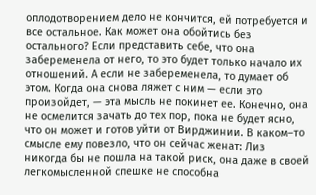оплодотворением дело не кончится, ей потребуется и все остальное. Как может она обойтись без остального? Если представить себе, что она забеременела от него, то это будет только начало их отношений. А если не забеременела, то думает об этом. Когда она снова ляжет с ним — если это произойдет, — эта мысль не покинет ее. Конечно, она не осмелится зачать до тех пор, пока не будет ясно, что он может и готов уйти от Вирджинии. В каком–то смысле ему повезло, что он сейчас женат: Лиз никогда бы не пошла на такой риск, она даже в своей легкомысленной спешке не способна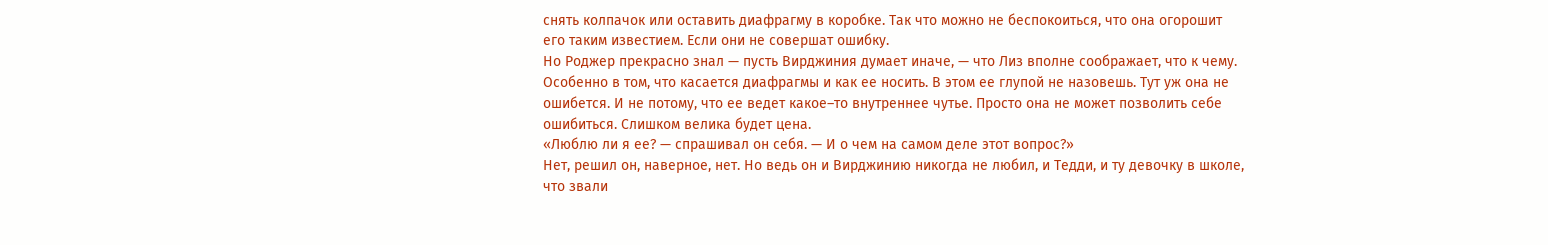снять колпачок или оставить диафрагму в коробке. Так что можно не беспокоиться, что она огорошит его таким известием. Если они не совершат ошибку.
Но Роджер прекрасно знал — пусть Вирджиния думает иначе, — что Лиз вполне соображает, что к чему. Особенно в том, что касается диафрагмы и как ее носить. В этом ее глупой не назовешь. Тут уж она не ошибется. И не потому, что ее ведет какое–то внутреннее чутье. Просто она не может позволить себе ошибиться. Слишком велика будет цена.
«Люблю ли я ее? — спрашивал он себя. — И о чем на самом деле этот вопрос?»
Нет, решил он, наверное, нет. Но ведь он и Вирджинию никогда не любил, и Тедди, и ту девочку в школе, что звали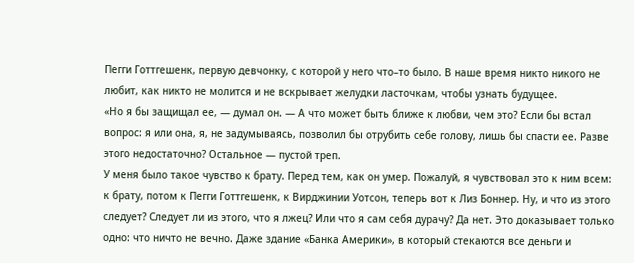Пегги Готтгешенк, первую девчонку, с которой у него что–то было. В наше время никто никого не любит, как никто не молится и не вскрывает желудки ласточкам, чтобы узнать будущее.
«Но я бы защищал ее, — думал он. — А что может быть ближе к любви, чем это? Если бы встал вопрос: я или она, я, не задумываясь, позволил бы отрубить себе голову, лишь бы спасти ее. Разве этого недостаточно? Остальное — пустой треп.
У меня было такое чувство к брату. Перед тем, как он умер. Пожалуй, я чувствовал это к ним всем: к брату, потом к Пегги Готтгешенк, к Вирджинии Уотсон, теперь вот к Лиз Боннер. Ну, и что из этого следует? Следует ли из этого, что я лжец? Или что я сам себя дурачу? Да нет. Это доказывает только одно: что ничто не вечно. Даже здание «Банка Америки», в который стекаются все деньги и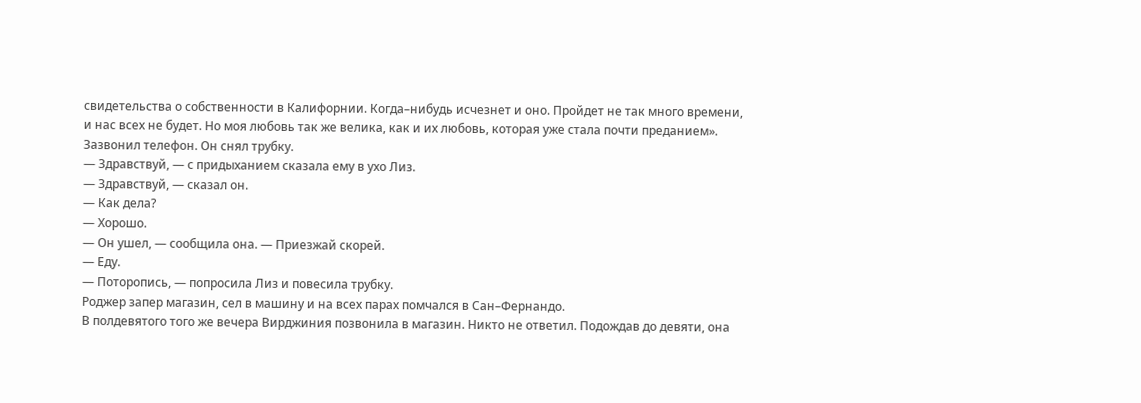свидетельства о собственности в Калифорнии. Когда–нибудь исчезнет и оно. Пройдет не так много времени, и нас всех не будет. Но моя любовь так же велика, как и их любовь, которая уже стала почти преданием».
Зазвонил телефон. Он снял трубку.
— Здравствуй, — с придыханием сказала ему в ухо Лиз.
— Здравствуй, — сказал он.
— Как дела?
— Хорошо.
— Он ушел, — сообщила она. — Приезжай скорей.
— Еду.
— Поторопись, — попросила Лиз и повесила трубку.
Роджер запер магазин, сел в машину и на всех парах помчался в Сан–Фернандо.
В полдевятого того же вечера Вирджиния позвонила в магазин. Никто не ответил. Подождав до девяти, она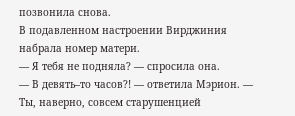позвонила снова.
В подавленном настроении Вирджиния набрала номер матери.
— Я тебя не подняла? — спросила она.
— В девять–то часов?! — ответила Мэрион. — Ты, наверно, совсем старушенцией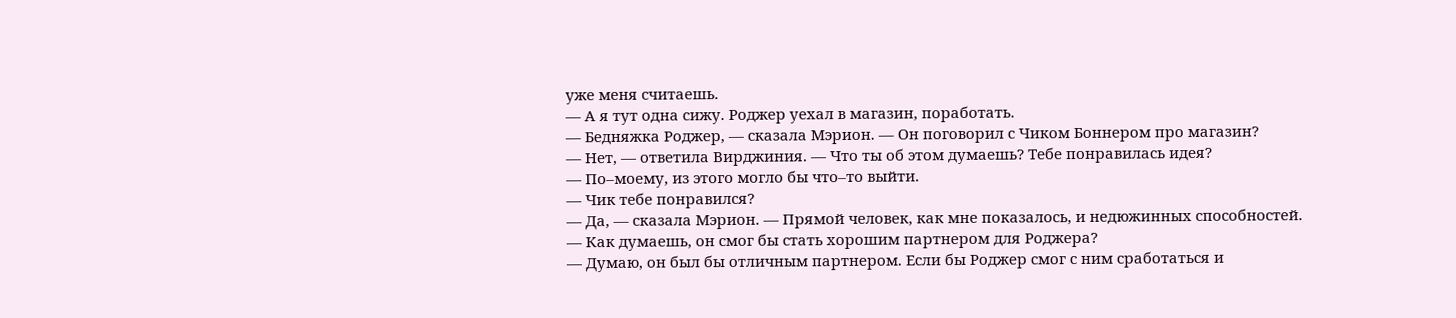уже меня считаешь.
— А я тут одна сижу. Роджер уехал в магазин, поработать.
— Бедняжка Роджер, — сказала Мэрион. — Он поговорил с Чиком Боннером про магазин?
— Нет, — ответила Вирджиния. — Что ты об этом думаешь? Тебе понравилась идея?
— По–моему, из этого могло бы что–то выйти.
— Чик тебе понравился?
— Да, — сказала Мэрион. — Прямой человек, как мне показалось, и недюжинных способностей.
— Как думаешь, он смог бы стать хорошим партнером для Роджера?
— Думаю, он был бы отличным партнером. Если бы Роджер смог с ним сработаться и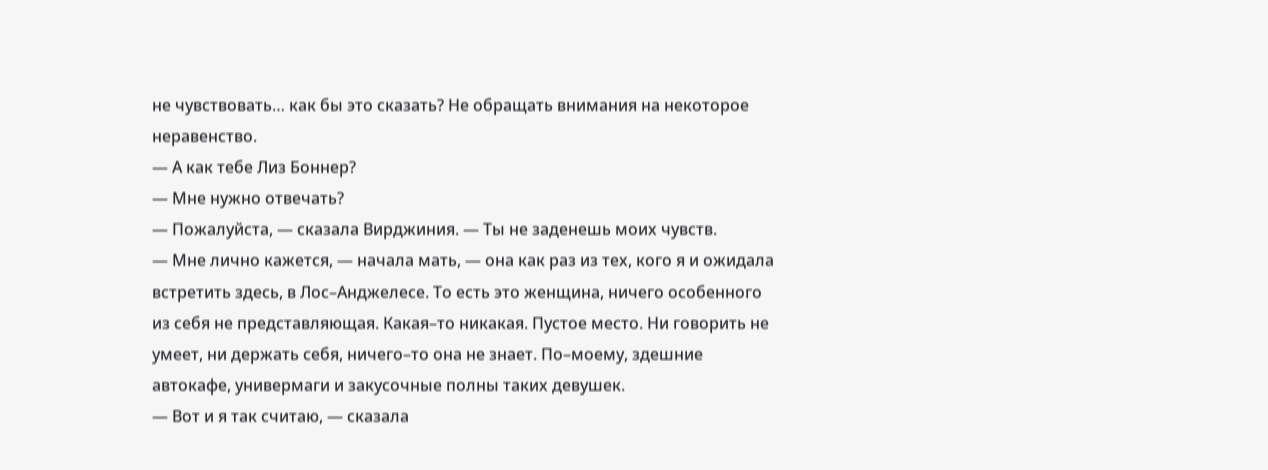не чувствовать… как бы это сказать? Не обращать внимания на некоторое неравенство.
— А как тебе Лиз Боннер?
— Мне нужно отвечать?
— Пожалуйста, — сказала Вирджиния. — Ты не заденешь моих чувств.
— Мне лично кажется, — начала мать, — она как раз из тех, кого я и ожидала встретить здесь, в Лос–Анджелесе. То есть это женщина, ничего особенного из себя не представляющая. Какая–то никакая. Пустое место. Ни говорить не умеет, ни держать себя, ничего–то она не знает. По–моему, здешние автокафе, универмаги и закусочные полны таких девушек.
— Вот и я так считаю, — сказала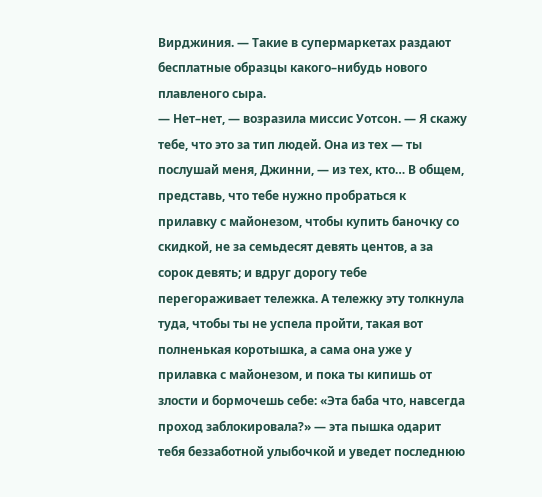Вирджиния. — Такие в супермаркетах раздают бесплатные образцы какого–нибудь нового плавленого сыра.
— Нет–нет, — возразила миссис Уотсон. — Я скажу тебе, что это за тип людей. Она из тех — ты послушай меня, Джинни, — из тех, кто… В общем, представь, что тебе нужно пробраться к прилавку с майонезом, чтобы купить баночку со скидкой, не за семьдесят девять центов, а за сорок девять; и вдруг дорогу тебе перегораживает тележка. А тележку эту толкнула туда, чтобы ты не успела пройти, такая вот полненькая коротышка, а сама она уже у прилавка с майонезом, и пока ты кипишь от злости и бормочешь себе: «Эта баба что, навсегда проход заблокировала?» — эта пышка одарит тебя беззаботной улыбочкой и уведет последнюю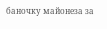баночку майонеза за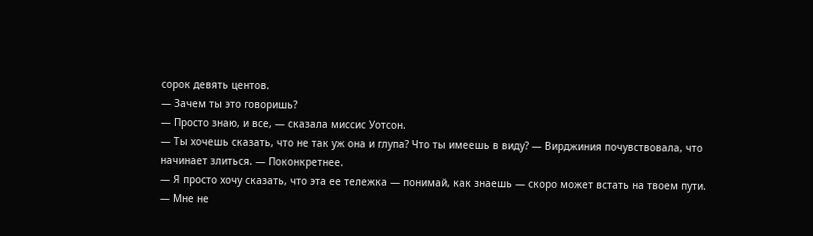сорок девять центов.
— Зачем ты это говоришь?
— Просто знаю, и все, — сказала миссис Уотсон.
— Ты хочешь сказать, что не так уж она и глупа? Что ты имеешь в виду? — Вирджиния почувствовала, что начинает злиться. — Поконкретнее.
— Я просто хочу сказать, что эта ее тележка — понимай, как знаешь — скоро может встать на твоем пути.
— Мне не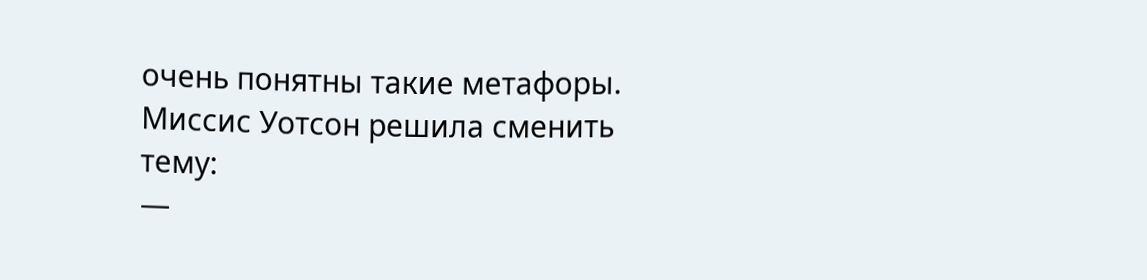очень понятны такие метафоры.
Миссис Уотсон решила сменить тему:
—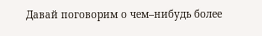Давай поговорим о чем–нибудь более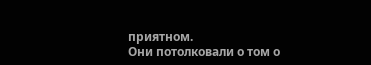приятном.
Они потолковали о том о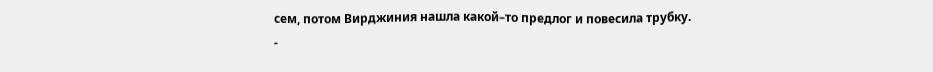сем, потом Вирджиния нашла какой–то предлог и повесила трубку.
-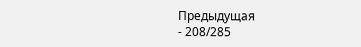Предыдущая
- 208/285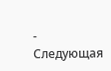- Следующая